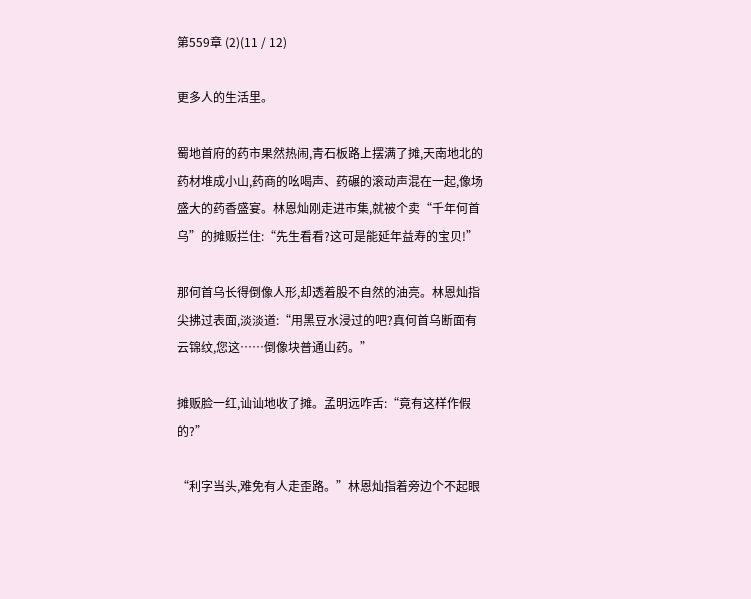第559章 (2)(11 / 12)

更多人的生活里。

蜀地首府的药市果然热闹,青石板路上摆满了摊,天南地北的药材堆成小山,药商的吆喝声、药碾的滚动声混在一起,像场盛大的药香盛宴。林恩灿刚走进市集,就被个卖“千年何首乌”的摊贩拦住:“先生看看?这可是能延年益寿的宝贝!”

那何首乌长得倒像人形,却透着股不自然的油亮。林恩灿指尖拂过表面,淡淡道:“用黑豆水浸过的吧?真何首乌断面有云锦纹,您这……倒像块普通山药。”

摊贩脸一红,讪讪地收了摊。孟明远咋舌:“竟有这样作假的?”

“利字当头,难免有人走歪路。”林恩灿指着旁边个不起眼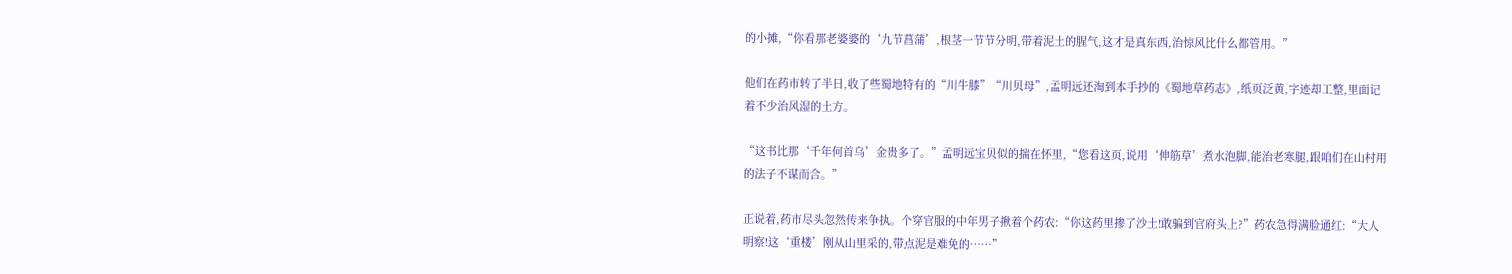的小摊,“你看那老婆婆的‘九节菖蒲’,根茎一节节分明,带着泥土的腥气,这才是真东西,治惊风比什么都管用。”

他们在药市转了半日,收了些蜀地特有的“川牛膝”“川贝母”,孟明远还淘到本手抄的《蜀地草药志》,纸页泛黄,字迹却工整,里面记着不少治风湿的土方。

“这书比那‘千年何首乌’金贵多了。”孟明远宝贝似的揣在怀里,“您看这页,说用‘伸筋草’煮水泡脚,能治老寒腿,跟咱们在山村用的法子不谋而合。”

正说着,药市尽头忽然传来争执。个穿官服的中年男子揪着个药农:“你这药里掺了沙土!敢骗到官府头上?”药农急得满脸通红:“大人明察!这‘重楼’刚从山里采的,带点泥是难免的……”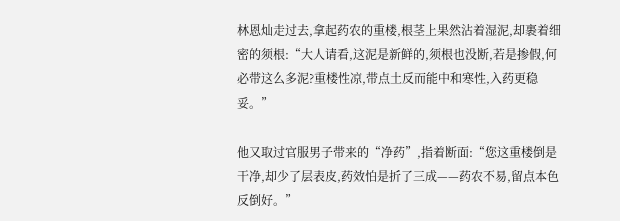林恩灿走过去,拿起药农的重楼,根茎上果然沾着湿泥,却裹着细密的须根:“大人请看,这泥是新鲜的,须根也没断,若是掺假,何必带这么多泥?重楼性凉,带点土反而能中和寒性,入药更稳妥。”

他又取过官服男子带来的“净药”,指着断面:“您这重楼倒是干净,却少了层表皮,药效怕是折了三成——药农不易,留点本色反倒好。”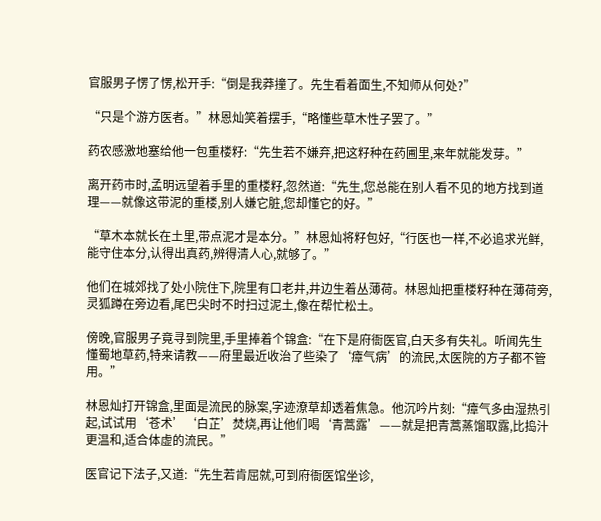官服男子愣了愣,松开手:“倒是我莽撞了。先生看着面生,不知师从何处?”

“只是个游方医者。”林恩灿笑着摆手,“略懂些草木性子罢了。”

药农感激地塞给他一包重楼籽:“先生若不嫌弃,把这籽种在药圃里,来年就能发芽。”

离开药市时,孟明远望着手里的重楼籽,忽然道:“先生,您总能在别人看不见的地方找到道理——就像这带泥的重楼,别人嫌它脏,您却懂它的好。”

“草木本就长在土里,带点泥才是本分。”林恩灿将籽包好,“行医也一样,不必追求光鲜,能守住本分,认得出真药,辨得清人心,就够了。”

他们在城郊找了处小院住下,院里有口老井,井边生着丛薄荷。林恩灿把重楼籽种在薄荷旁,灵狐蹲在旁边看,尾巴尖时不时扫过泥土,像在帮忙松土。

傍晚,官服男子竟寻到院里,手里捧着个锦盒:“在下是府衙医官,白天多有失礼。听闻先生懂蜀地草药,特来请教——府里最近收治了些染了‘瘴气病’的流民,太医院的方子都不管用。”

林恩灿打开锦盒,里面是流民的脉案,字迹潦草却透着焦急。他沉吟片刻:“瘴气多由湿热引起,试试用‘苍术’‘白芷’焚烧,再让他们喝‘青蒿露’——就是把青蒿蒸馏取露,比捣汁更温和,适合体虚的流民。”

医官记下法子,又道:“先生若肯屈就,可到府衙医馆坐诊,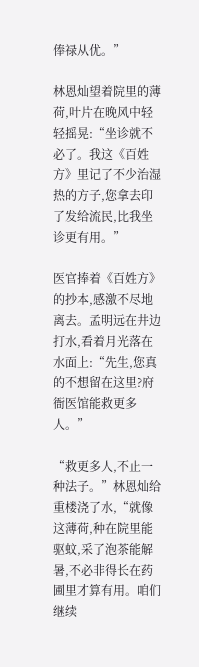俸禄从优。”

林恩灿望着院里的薄荷,叶片在晚风中轻轻摇晃:“坐诊就不必了。我这《百姓方》里记了不少治湿热的方子,您拿去印了发给流民,比我坐诊更有用。”

医官捧着《百姓方》的抄本,感激不尽地离去。孟明远在井边打水,看着月光落在水面上:“先生,您真的不想留在这里?府衙医馆能救更多人。”

“救更多人,不止一种法子。”林恩灿给重楼浇了水,“就像这薄荷,种在院里能驱蚊,采了泡茶能解暑,不必非得长在药圃里才算有用。咱们继续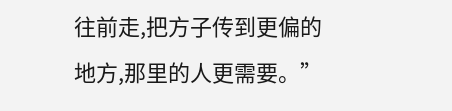往前走,把方子传到更偏的地方,那里的人更需要。”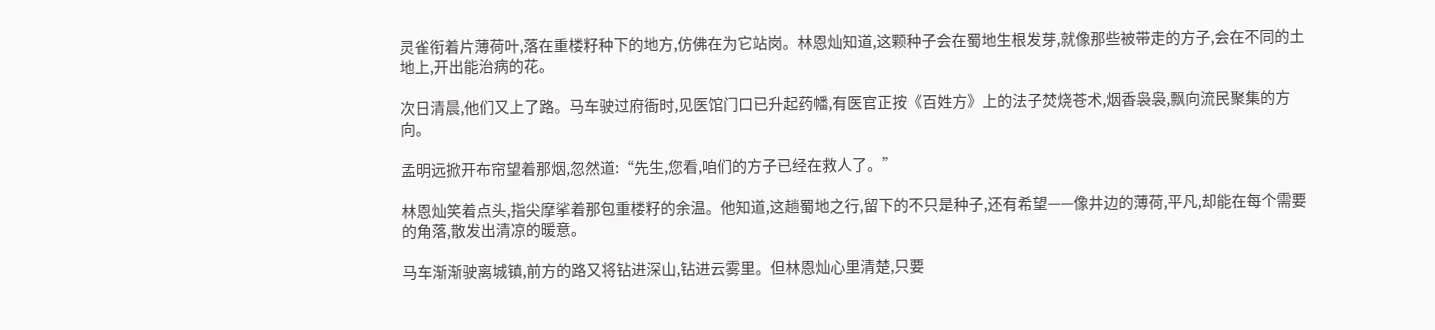灵雀衔着片薄荷叶,落在重楼籽种下的地方,仿佛在为它站岗。林恩灿知道,这颗种子会在蜀地生根发芽,就像那些被带走的方子,会在不同的土地上,开出能治病的花。

次日清晨,他们又上了路。马车驶过府衙时,见医馆门口已升起药幡,有医官正按《百姓方》上的法子焚烧苍术,烟香袅袅,飘向流民聚集的方向。

孟明远掀开布帘望着那烟,忽然道:“先生,您看,咱们的方子已经在救人了。”

林恩灿笑着点头,指尖摩挲着那包重楼籽的余温。他知道,这趟蜀地之行,留下的不只是种子,还有希望——像井边的薄荷,平凡,却能在每个需要的角落,散发出清凉的暖意。

马车渐渐驶离城镇,前方的路又将钻进深山,钻进云雾里。但林恩灿心里清楚,只要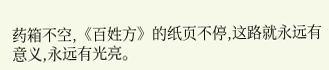药箱不空,《百姓方》的纸页不停,这路就永远有意义,永远有光亮。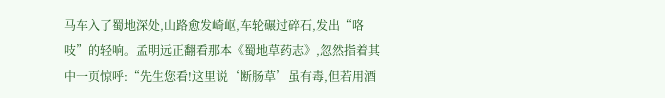马车入了蜀地深处,山路愈发崎岖,车轮碾过碎石,发出“咯吱”的轻响。孟明远正翻看那本《蜀地草药志》,忽然指着其中一页惊呼:“先生您看!这里说‘断肠草’虽有毒,但若用酒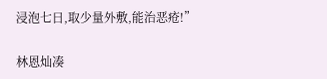浸泡七日,取少量外敷,能治恶疮!”

林恩灿凑